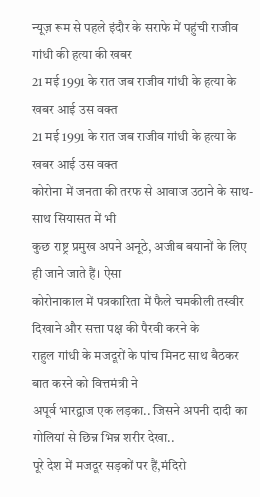न्यूज़ रूम से पहले इंदौर के सराफे में पहुंची राजीव गांधी की हत्या की खबर
21 मई 1991 के रात जब राजीव गांधी के हत्या के खबर आई उस वक्त
21 मई 1991 के रात जब राजीव गांधी के हत्या के खबर आई उस वक्त
कोरोना में जनता की तरफ से आवाज उठाने के साथ- साथ सियासत में भी
कुछ राष्ट्र प्रमुख अपने अनूठे, अजीब बयानों के लिए ही जाने जाते हैं। ऐसा
कोरोनाकाल में पत्रकारिता में फैले चमकीली तस्वीर दिखाने और सत्ता पक्ष की पैरवी करने के
राहुल गांधी के मजदूरों के पांच मिनट साथ बैठकर बात करने को वित्तमंत्री ने
अपूर्व भारद्वाज एक लड़का.. जिसने अपनी दादी का गोलियां से छिन्न भिन्न शरीर देखा..
पूरे देश में मजदूर सड़कों पर हैं,मंदिरो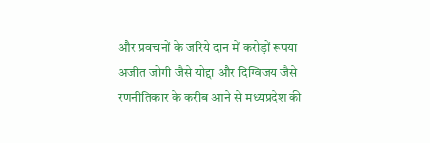और प्रवचनों के जरिये दान में करोड़ों रूपया
अजीत जोगी जैसे योद्दा और दिग्विजय जैसे रणनीतिकार के करीब आने से मध्यप्रदेश की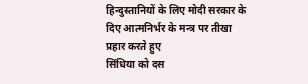हिन्दुस्तानियों के लिए मोदी सरकार के दिए आत्मनिर्भर के मन्त्र पर तीखा प्रहार करते हुए
सिंधिया को दस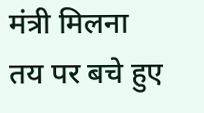मंत्री मिलना तय पर बचे हुए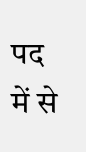पद में से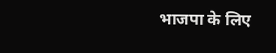भाजपा के लिए